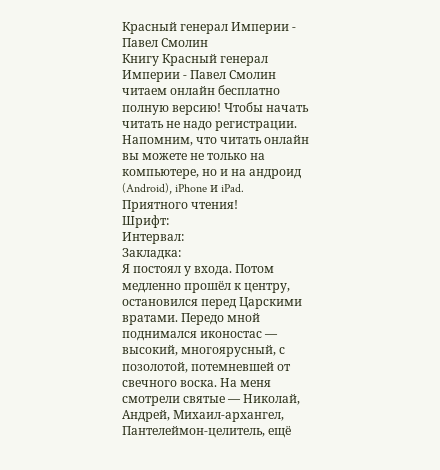Красный генерал Империи - Павел Смолин
Книгу Красный генерал Империи - Павел Смолин читаем онлайн бесплатно полную версию! Чтобы начать читать не надо регистрации. Напомним, что читать онлайн вы можете не только на компьютере, но и на андроид (Android), iPhone и iPad. Приятного чтения!
Шрифт:
Интервал:
Закладка:
Я постоял у входа. Потом медленно прошёл к центру, остановился перед Царскими вратами. Передо мной поднимался иконостас — высокий, многоярусный, с позолотой, потемневшей от свечного воска. На меня смотрели святые — Николай, Андрей, Михаил-архангел, Пантелеймон-целитель, ещё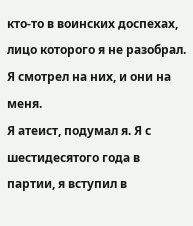кто-то в воинских доспехах, лицо которого я не разобрал. Я смотрел на них, и они на меня.
Я атеист, подумал я. Я с шестидесятого года в партии, я вступил в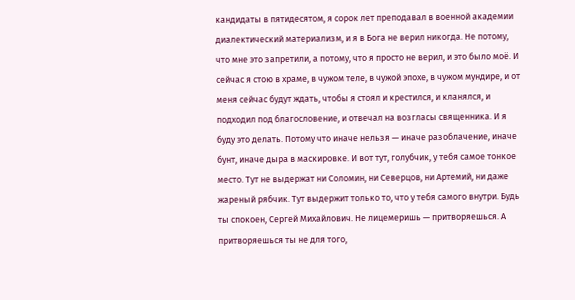кандидаты в пятидесятом, я сорок лет преподавал в военной академии диалектический материализм, и я в Бога не верил никогда. Не потому, что мне это запретили, а потому, что я просто не верил, и это было моё. И сейчас я стою в храме, в чужом теле, в чужой эпохе, в чужом мундире, и от меня сейчас будут ждать, чтобы я стоял и крестился, и кланялся, и подходил под благословение, и отвечал на возгласы священника. И я буду это делать. Потому что иначе нельзя — иначе разоблачение, иначе бунт, иначе дыра в маскировке. И вот тут, голубчик, у тебя самое тонкое место. Тут не выдержат ни Соломин, ни Северцов, ни Артемий, ни даже жареный рябчик. Тут выдержит только то, что у тебя самого внутри. Будь ты спокоен, Сергей Михайлович. Не лицемеришь — притворяешься. А притворяешься ты не для того,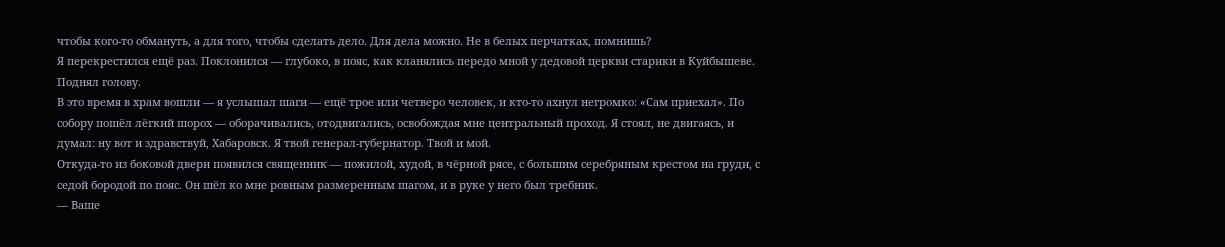чтобы кого-то обмануть, а для того, чтобы сделать дело. Для дела можно. Не в белых перчатках, помнишь?
Я перекрестился ещё раз. Поклонился — глубоко, в пояс, как кланялись передо мной у дедовой церкви старики в Куйбышеве. Поднял голову.
В это время в храм вошли — я услышал шаги — ещё трое или четверо человек, и кто-то ахнул негромко: «Сам приехал». По собору пошёл лёгкий шорох — оборачивались, отодвигались, освобождая мне центральный проход. Я стоял, не двигаясь, и думал: ну вот и здравствуй, Хабаровск. Я твой генерал-губернатор. Твой и мой.
Откуда-то из боковой двери появился священник — пожилой, худой, в чёрной рясе, с большим серебряным крестом на груди, с седой бородой по пояс. Он шёл ко мне ровным размеренным шагом, и в руке у него был требник.
— Ваше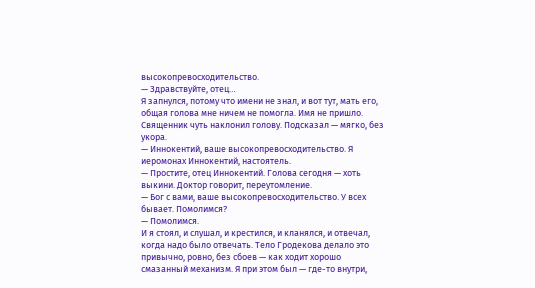высокопревосходительство.
— Здравствуйте, отец…
Я запнулся, потому что имени не знал, и вот тут, мать его, общая голова мне ничем не помогла. Имя не пришло.
Священник чуть наклонил голову. Подсказал — мягко, без укора.
— Иннокентий, ваше высокопревосходительство. Я иеромонах Иннокентий, настоятель.
— Простите, отец Иннокентий. Голова сегодня — хоть выкини. Доктор говорит, переутомление.
— Бог с вами, ваше высокопревосходительство. У всех бывает. Помолимся?
— Помолимся.
И я стоял, и слушал, и крестился, и кланялся, и отвечал, когда надо было отвечать. Тело Гродекова делало это привычно, ровно, без сбоев — как ходит хорошо смазанный механизм. Я при этом был — где-то внутри,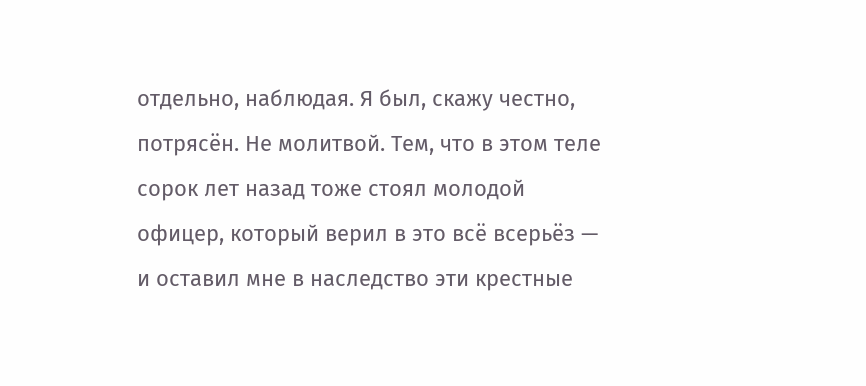отдельно, наблюдая. Я был, скажу честно, потрясён. Не молитвой. Тем, что в этом теле сорок лет назад тоже стоял молодой офицер, который верил в это всё всерьёз — и оставил мне в наследство эти крестные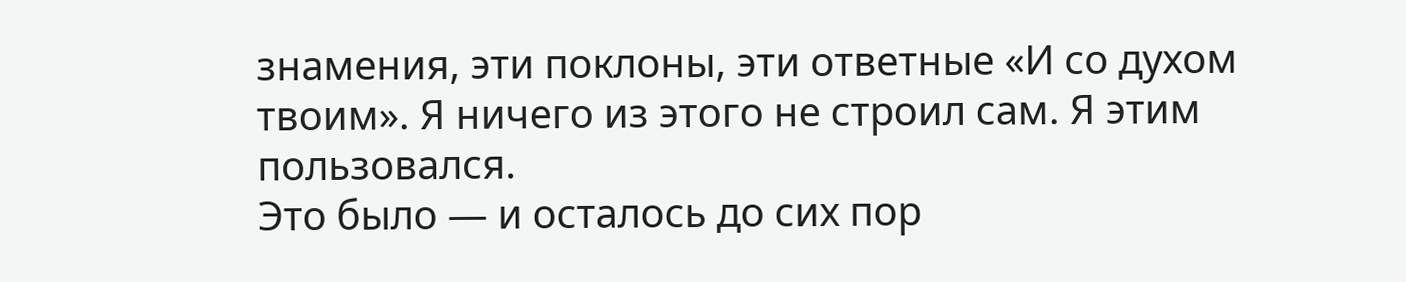знамения, эти поклоны, эти ответные «И со духом твоим». Я ничего из этого не строил сам. Я этим пользовался.
Это было — и осталось до сих пор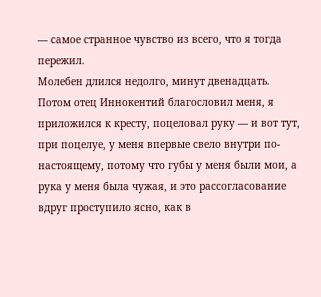— самое странное чувство из всего, что я тогда пережил.
Молебен длился недолго, минут двенадцать. Потом отец Иннокентий благословил меня, я приложился к кресту, поцеловал руку — и вот тут, при поцелуе, у меня впервые свело внутри по-настоящему, потому что губы у меня были мои, а рука у меня была чужая, и это рассогласование вдруг проступило ясно, как в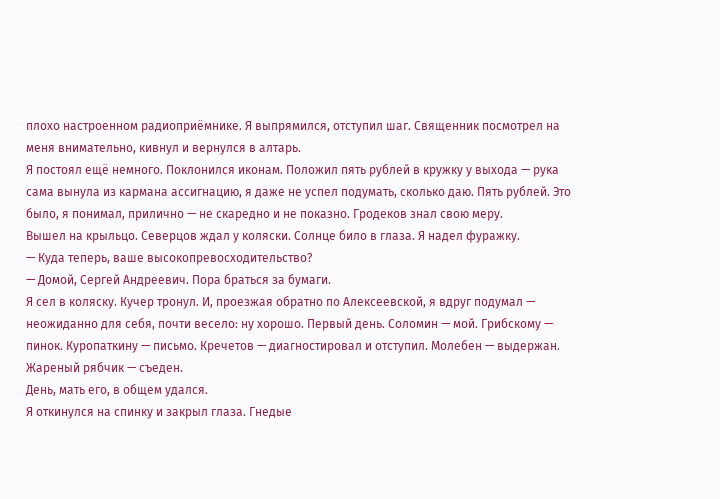плохо настроенном радиоприёмнике. Я выпрямился, отступил шаг. Священник посмотрел на меня внимательно, кивнул и вернулся в алтарь.
Я постоял ещё немного. Поклонился иконам. Положил пять рублей в кружку у выхода — рука сама вынула из кармана ассигнацию, я даже не успел подумать, сколько даю. Пять рублей. Это было, я понимал, прилично — не скаредно и не показно. Гродеков знал свою меру.
Вышел на крыльцо. Северцов ждал у коляски. Солнце било в глаза. Я надел фуражку.
— Куда теперь, ваше высокопревосходительство?
— Домой, Сергей Андреевич. Пора браться за бумаги.
Я сел в коляску. Кучер тронул. И, проезжая обратно по Алексеевской, я вдруг подумал — неожиданно для себя, почти весело: ну хорошо. Первый день. Соломин — мой. Грибскому — пинок. Куропаткину — письмо. Кречетов — диагностировал и отступил. Молебен — выдержан. Жареный рябчик — съеден.
День, мать его, в общем удался.
Я откинулся на спинку и закрыл глаза. Гнедые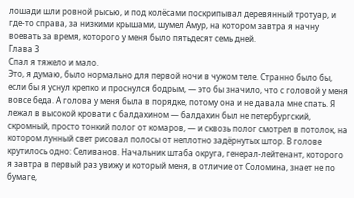лошади шли ровной рысью, и под колёсами поскрипывал деревянный тротуар, и где-то справа, за низкими крышами, шумел Амур, на котором завтра я начну воевать за время, которого у меня было пятьдесят семь дней.
Глава 3
Спал я тяжело и мало.
Это, я думаю, было нормально для первой ночи в чужом теле. Странно было бы, если бы я уснул крепко и проснулся бодрым, — это бы значило, что с головой у меня вовсе беда. А голова у меня была в порядке, потому она и не давала мне спать. Я лежал в высокой кровати с балдахином — балдахин был не петербургский, скромный, просто тонкий полог от комаров, — и сквозь полог смотрел в потолок, на котором лунный свет рисовал полосы от неплотно задёрнутых штор. В голове крутилось одно: Селиванов. Начальник штаба округа, генерал-лейтенант, которого я завтра в первый раз увижу и который меня, в отличие от Соломина, знает не по бумаге,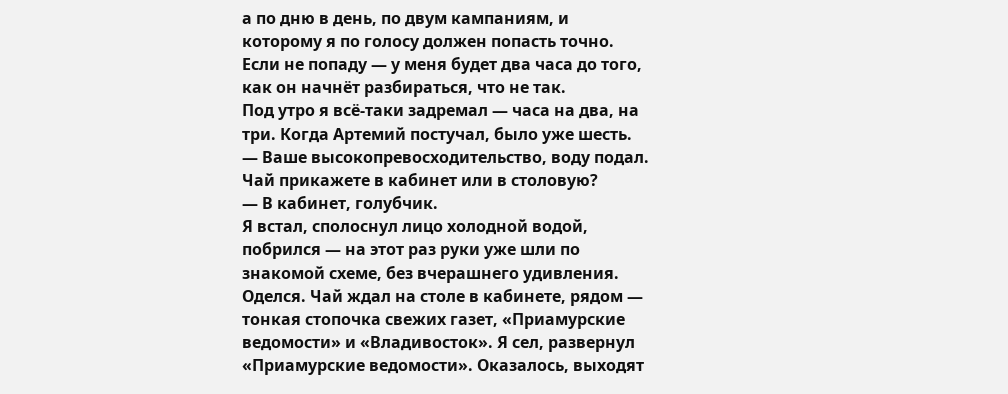а по дню в день, по двум кампаниям, и которому я по голосу должен попасть точно. Если не попаду — у меня будет два часа до того, как он начнёт разбираться, что не так.
Под утро я всё-таки задремал — часа на два, на три. Когда Артемий постучал, было уже шесть.
— Ваше высокопревосходительство, воду подал. Чай прикажете в кабинет или в столовую?
— В кабинет, голубчик.
Я встал, сполоснул лицо холодной водой, побрился — на этот раз руки уже шли по знакомой схеме, без вчерашнего удивления. Оделся. Чай ждал на столе в кабинете, рядом — тонкая стопочка свежих газет, «Приамурские ведомости» и «Владивосток». Я сел, развернул «Приамурские ведомости». Оказалось, выходят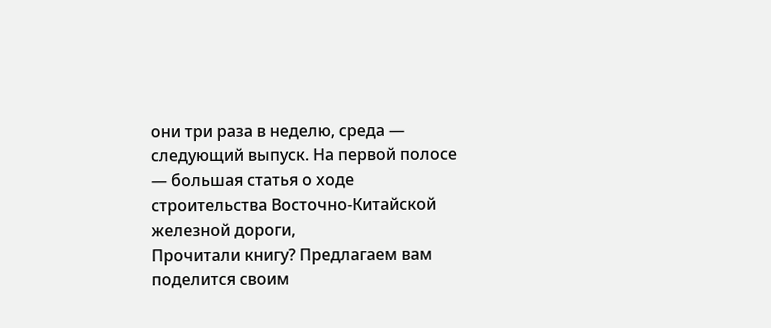они три раза в неделю, среда — следующий выпуск. На первой полосе — большая статья о ходе строительства Восточно-Китайской железной дороги,
Прочитали книгу? Предлагаем вам поделится своим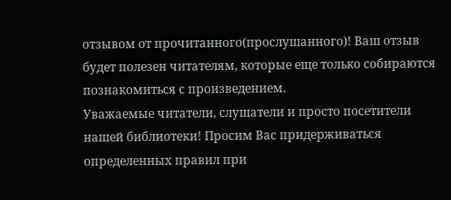отзывом от прочитанного(прослушанного)! Ваш отзыв будет полезен читателям, которые еще только собираются познакомиться с произведением.
Уважаемые читатели, слушатели и просто посетители нашей библиотеки! Просим Вас придерживаться определенных правил при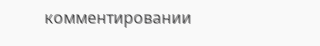комментировании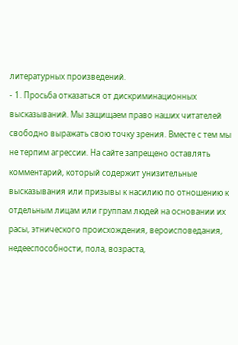литературных произведений.
- 1. Просьба отказаться от дискриминационных высказываний. Мы защищаем право наших читателей свободно выражать свою точку зрения. Вместе с тем мы не терпим агрессии. На сайте запрещено оставлять комментарий, который содержит унизительные высказывания или призывы к насилию по отношению к отдельным лицам или группам людей на основании их расы, этнического происхождения, вероисповедания, недееспособности, пола, возраста,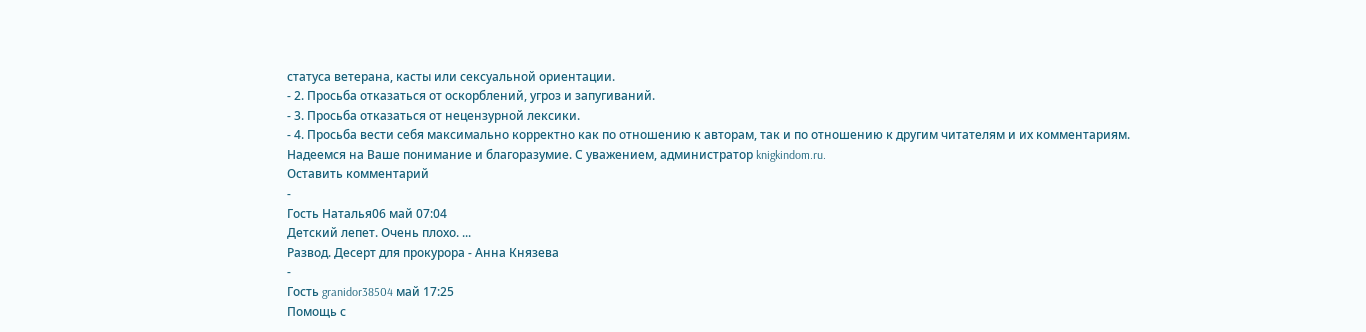статуса ветерана, касты или сексуальной ориентации.
- 2. Просьба отказаться от оскорблений, угроз и запугиваний.
- 3. Просьба отказаться от нецензурной лексики.
- 4. Просьба вести себя максимально корректно как по отношению к авторам, так и по отношению к другим читателям и их комментариям.
Надеемся на Ваше понимание и благоразумие. С уважением, администратор knigkindom.ru.
Оставить комментарий
-
Гость Наталья06 май 07:04
Детский лепет. Очень плохо. ...
Развод. Десерт для прокурора - Анна Князева
-
Гость granidor38504 май 17:25
Помощь с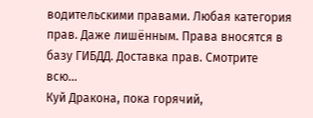водительскими правами. Любая категория прав. Даже лишённым. Права вносятся в базу ГИБДД. Доставка прав. Смотрите всю...
Куй Дракона, пока горячий,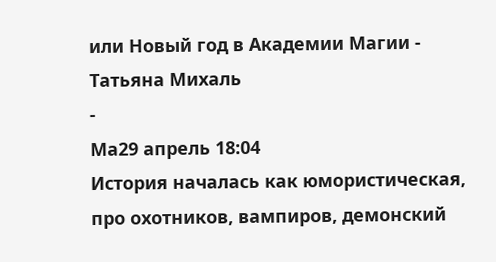или Новый год в Академии Магии - Татьяна Михаль
-
Ма29 апрель 18:04
История началась как юмористическая, про охотников, вампиров, демонский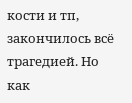кости и тп, закончилось всё трагедией. Но как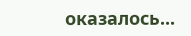оказалось...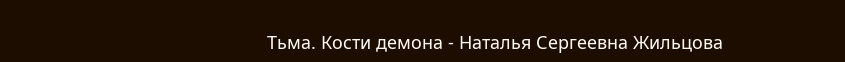Тьма. Кости демона - Наталья Сергеевна Жильцова